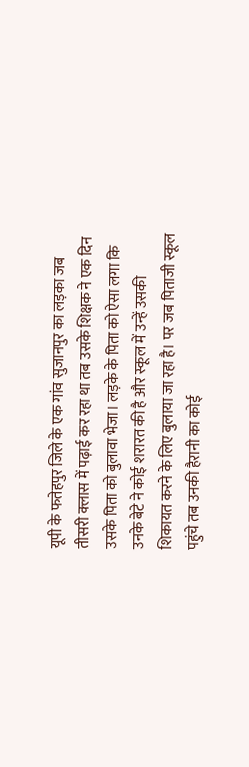यूपी के फतेहपुर जिले के एक गांव सुजानपुर का लड़का जब तीसरी क्लास में पढ़ाई कर रहा था तब उसके शिक्षक ने एक दिन उसके पिता को बुलावा भेजा। लड़के के पिता को ऐसा लगा कि उनके बेटे ने कोई शरारत की है और स्कूल में उन्हें उसकी शिकायत करने के लिए बुलाया जा रहा है। पर जब पिताजी स्कूल पहुंचे तब उनकी हैरानी का कोई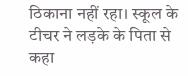ठिकाना नहीं रहा। स्कूल के टीचर ने लड़के के पिता से कहा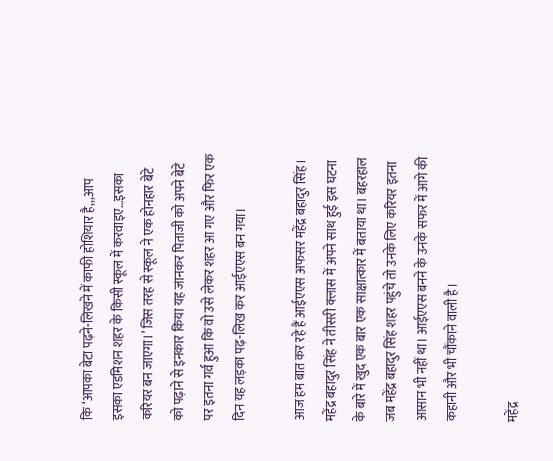कि ‘आपका बेटा पढ़ने-लिखने में काफी होशियार है,,,आप इसका एडमिशन शहर के किसी स्कूल में करवाइए…इसका करियर बन जाएगा।’ जिस तरह से स्कूल ने एक होनहार बेटे को पढ़ाने से इनकार किया यह जानकर पिताजी को अपने बेटे पर इतना गर्व हुआ कि वो उसे लेकर शहर आ गए और फिर एक दिन यह लड़का पढ़-लिख कर आईएएस बन गया।

आज हम बात कर रहे हैं आईएएस अफसर महेंद्र बहादुर सिंह। महेंद्र बहादुर सिंह ने तीसरी क्लास में अपने साथ हुई इस घटना के बारे में खुद एक बार एक साक्षात्कार में बताया था। बहरहाल जब महेंद्र बहादुर सिंह शहर पहुंचे तो उनके लिए करियर इतना आसान भी नहीं था। आईएएस बनने के उनके सफर में आगे की कहानी और भी चौंकाने वाली है।

महेंद्र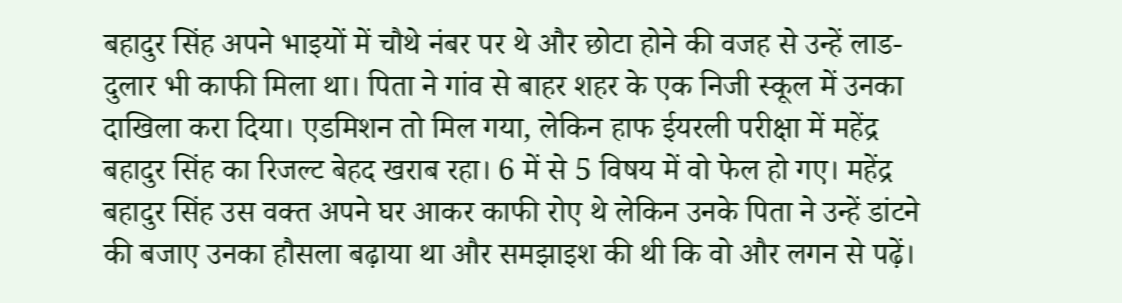बहादुर सिंह अपने भाइयों में चौथे नंबर पर थे और छोटा होने की वजह से उन्हें लाड-दुलार भी काफी मिला था। पिता ने गांव से बाहर शहर के एक निजी स्कूल में उनका दाखिला करा दिया। एडमिशन तो मिल गया, लेकिन हाफ ईयरली परीक्षा में महेंद्र बहादुर सिंह का रिजल्ट बेहद खराब रहा। 6 में से 5 विषय में वो फेल हो गए। महेंद्र बहादुर सिंह उस वक्त अपने घर आकर काफी रोए थे लेकिन उनके पिता ने उन्हें डांटने की बजाए उनका हौसला बढ़ाया था और समझाइश की थी कि वो और लगन से पढ़ें।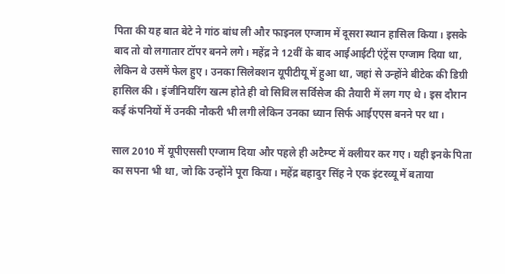पिता की यह बात बेटे ने गांठ बांध ली और फाइनल एग्जाम में दूसरा स्थान हासिल किया। इसके बाद तो वो लगातार टॉपर बनने लगे। महेंद्र ने 12वीं के बाद आईआईटी एंट्रेंस एग्जाम दिया था, लेकिन वे उसमें फेल हुए। उनका सिलेक्शन यूपीटीयू में हुआ था, जहां से उन्होंने बीटेक की डिग्री हासिल की। इंजीनियरिंग खत्म होते ही वो सिविल सर्विसेज की तैयारी में लग गए थे। इस दौरान कई कंपनियों में उनकी नौकरी भी लगी लेकिन उनका ध्यान सिर्फ आईएएस बनने पर था।

साल 2010 में यूपीएससी एग्जाम दिया और पहले ही अटैम्प्ट में क्लीयर कर गए। यही इनके पिता का सपना भी था, जो कि उन्होंने पूरा किया। महेंद्र बहादुर सिंह ने एक इंटरव्यू में बताया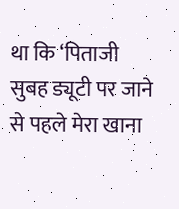था कि ‘पिताजी सुबह ड्यूटी पर जाने से पहले मेरा खाना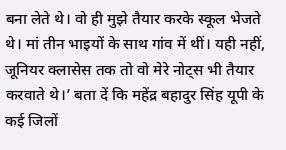बना लेते थे। वो ही मुझे तैयार करके स्कूल भेजते थे। मां तीन भाइयों के साथ गांव में थीं। यही नहीं, जूनियर क्लासेस तक तो वो मेरे नोट्स भी तैयार करवाते थे।’ बता दें कि महेंद्र बहादुर सिंह यूपी के कई जिलों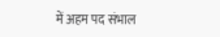में अहम पद संभाल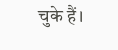चुके हैं।